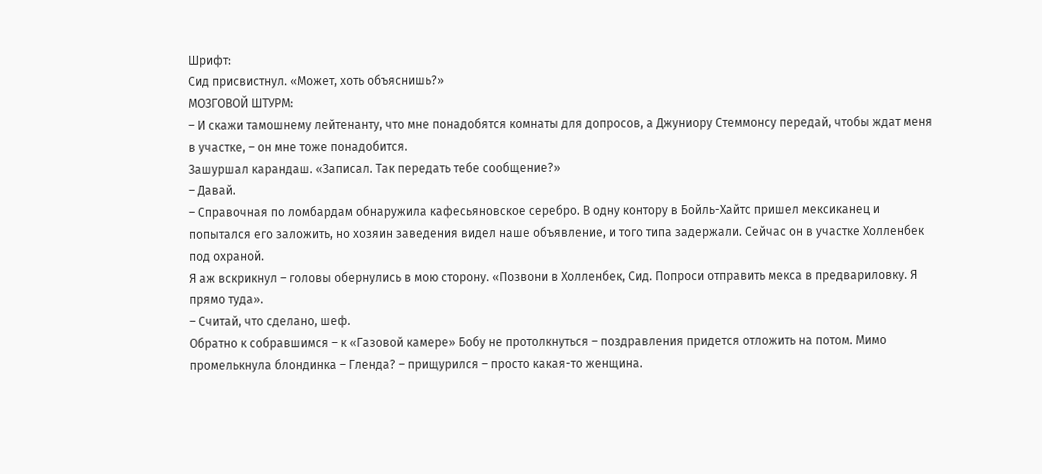Шрифт:
Сид присвистнул. «Может, хоть объяснишь?»
МОЗГОВОЙ ШТУРМ:
– И скажи тамошнему лейтенанту, что мне понадобятся комнаты для допросов, а Джуниору Стеммонсу передай, чтобы ждат меня в участке, – он мне тоже понадобится.
Зашуршал карандаш. «Записал. Так передать тебе сообщение?»
– Давай.
– Справочная по ломбардам обнаружила кафесьяновское серебро. В одну контору в Бойль-Хайтс пришел мексиканец и попытался его заложить, но хозяин заведения видел наше объявление, и того типа задержали. Сейчас он в участке Холленбек под охраной.
Я аж вскрикнул – головы обернулись в мою сторону. «Позвони в Холленбек, Сид. Попроси отправить мекса в предвариловку. Я прямо туда».
– Считай, что сделано, шеф.
Обратно к собравшимся – к «Газовой камере» Бобу не протолкнуться – поздравления придется отложить на потом. Мимо промелькнула блондинка – Гленда? – прищурился – просто какая-то женщина.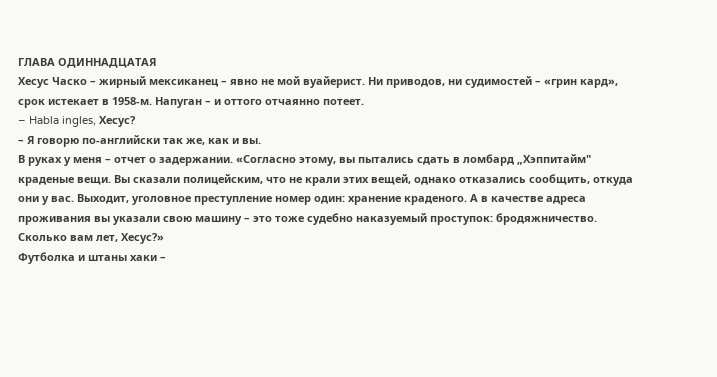ГЛАВА ОДИННАДЦАТАЯ
Хесус Часко – жирный мексиканец – явно не мой вуайерист. Ни приводов, ни судимостей – «грин кард», срок истекает в 1958-м. Напуган – и оттого отчаянно потеет.
– Habla ingles, Хесус?
– Я говорю по-английски так же, как и вы.
В руках у меня – отчет о задержании. «Согласно этому, вы пытались сдать в ломбард „Хэппитайм" краденые вещи. Вы сказали полицейским, что не крали этих вещей, однако отказались сообщить, откуда они у вас. Выходит, уголовное преступление номер один: хранение краденого. А в качестве адреса проживания вы указали свою машину – это тоже судебно наказуемый проступок: бродяжничество. Сколько вам лет, Хесус?»
Футболка и штаны хаки –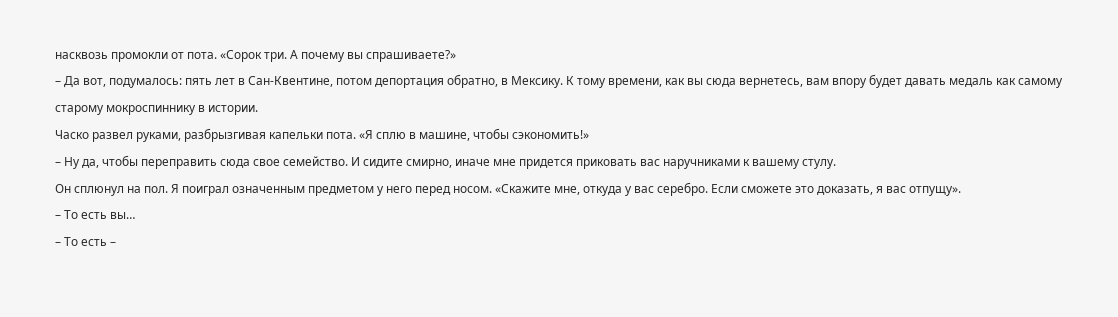насквозь промокли от пота. «Сорок три. А почему вы спрашиваете?»
– Да вот, подумалось: пять лет в Сан-Квентине, потом депортация обратно, в Мексику. К тому времени, как вы сюда вернетесь, вам впору будет давать медаль как самому старому мокроспиннику в истории.
Часко развел руками, разбрызгивая капельки пота. «Я сплю в машине, чтобы сэкономить!»
– Ну да, чтобы переправить сюда свое семейство. И сидите смирно, иначе мне придется приковать вас наручниками к вашему стулу.
Он сплюнул на пол. Я поиграл означенным предметом у него перед носом. «Скажите мне, откуда у вас серебро. Если сможете это доказать, я вас отпущу».
– То есть вы…
– То есть –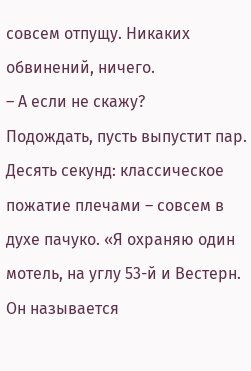совсем отпущу. Никаких обвинений, ничего.
– А если не скажу?
Подождать, пусть выпустит пар. Десять секунд: классическое пожатие плечами – совсем в духе пачуко. «Я охраняю один мотель, на углу 53-й и Вестерн. Он называется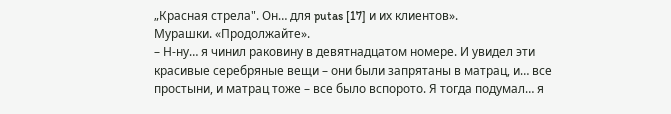„Красная стрела". Он… для putas [17] и их клиентов».
Мурашки. «Продолжайте».
– Н-ну… я чинил раковину в девятнадцатом номере. И увидел эти красивые серебряные вещи – они были запрятаны в матрац, и… все простыни, и матрац тоже – все было вспорото. Я тогда подумал… я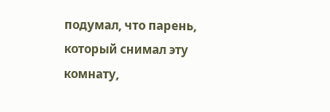подумал, что парень, который снимал эту комнату,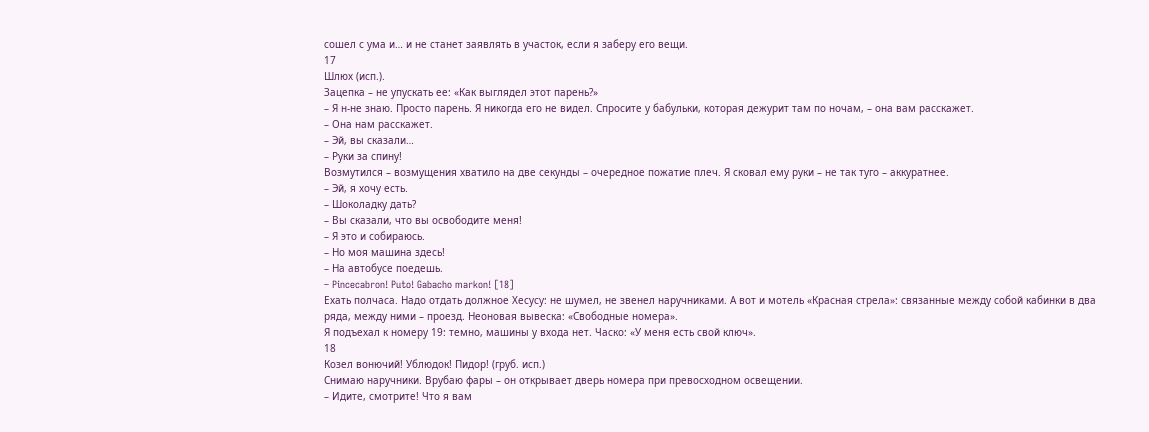сошел с ума и… и не станет заявлять в участок, если я заберу его вещи.
17
Шлюх (исп.).
Зацепка – не упускать ее: «Как выглядел этот парень?»
– Я н-не знаю. Просто парень. Я никогда его не видел. Спросите у бабульки, которая дежурит там по ночам, – она вам расскажет.
– Она нам расскажет.
– Эй, вы сказали…
– Руки за спину!
Возмутился – возмущения хватило на две секунды – очередное пожатие плеч. Я сковал ему руки – не так туго – аккуратнее.
– Эй, я хочу есть.
– Шоколадку дать?
– Вы сказали, что вы освободите меня!
– Я это и собираюсь.
– Но моя машина здесь!
– На автобусе поедешь.
– Pincecabron! Puto! Gabacho markon! [18]
Ехать полчаса. Надо отдать должное Хесусу: не шумел, не звенел наручниками. А вот и мотель «Красная стрела»: связанные между собой кабинки в два ряда, между ними – проезд. Неоновая вывеска: «Свободные номера».
Я подъехал к номеру 19: темно, машины у входа нет. Часко: «У меня есть свой ключ».
18
Козел вонючий! Ублюдок! Пидор! (груб. исп.)
Снимаю наручники. Врубаю фары – он открывает дверь номера при превосходном освещении.
– Идите, смотрите! Что я вам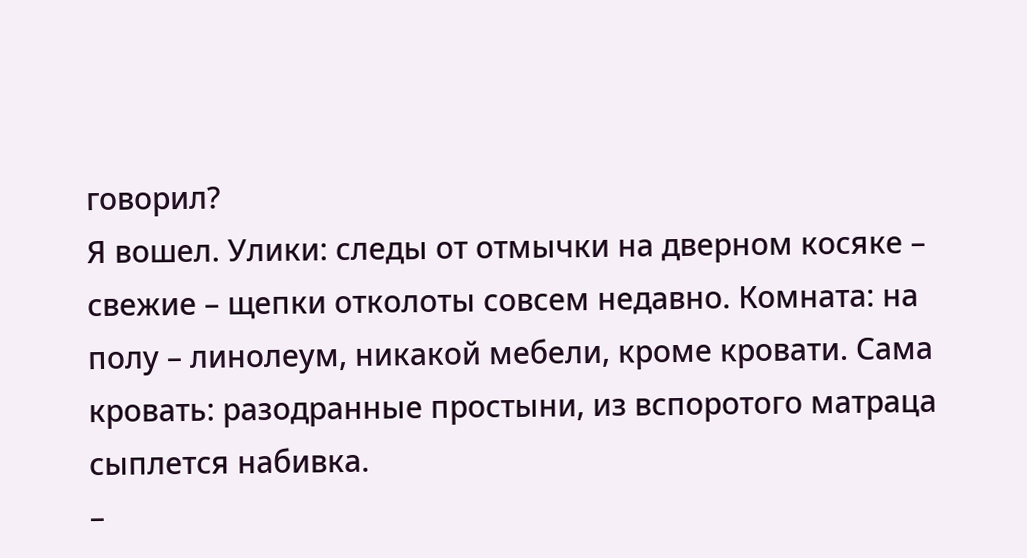говорил?
Я вошел. Улики: следы от отмычки на дверном косяке – свежие – щепки отколоты совсем недавно. Комната: на полу – линолеум, никакой мебели, кроме кровати. Сама кровать: разодранные простыни, из вспоротого матраца сыплется набивка.
–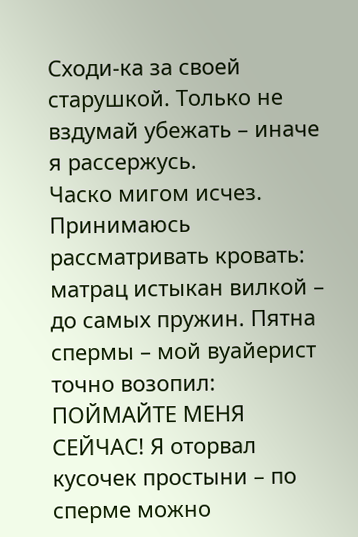Сходи-ка за своей старушкой. Только не вздумай убежать – иначе я рассержусь.
Часко мигом исчез. Принимаюсь рассматривать кровать: матрац истыкан вилкой – до самых пружин. Пятна спермы – мой вуайерист точно возопил: ПОЙМАЙТЕ МЕНЯ СЕЙЧАС! Я оторвал кусочек простыни – по сперме можно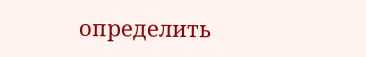определить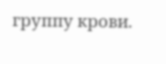группу крови.